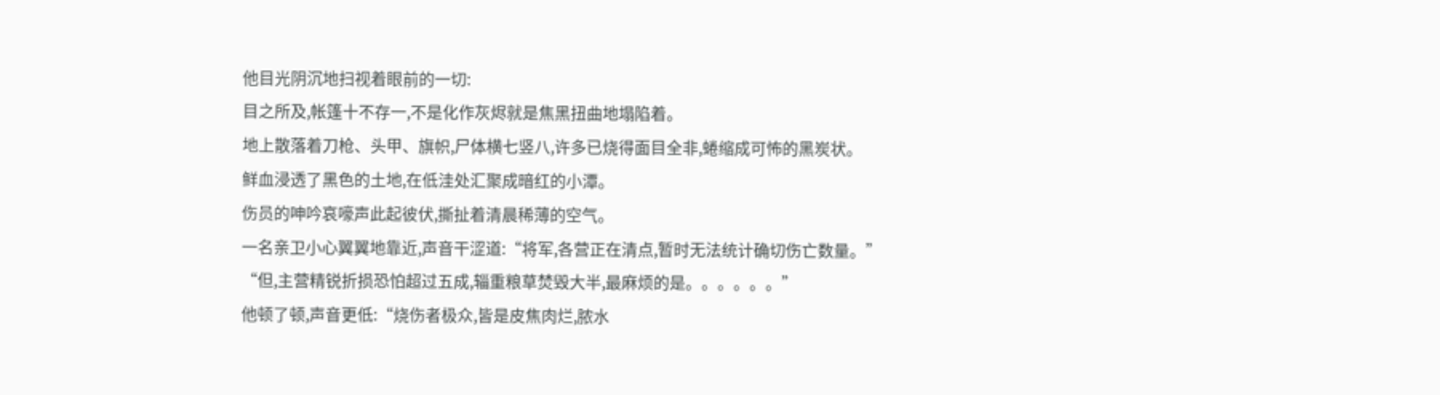他目光阴沉地扫视着眼前的一切:
目之所及,帐篷十不存一,不是化作灰烬就是焦黑扭曲地塌陷着。
地上散落着刀枪、头甲、旗帜,尸体横七竖八,许多已烧得面目全非,蜷缩成可怖的黑炭状。
鲜血浸透了黑色的土地,在低洼处汇聚成暗红的小潭。
伤员的呻吟哀嚎声此起彼伏,撕扯着清晨稀薄的空气。
一名亲卫小心翼翼地靠近,声音干涩道:“将军,各营正在清点,暂时无法统计确切伤亡数量。”
“但,主营精锐折损恐怕超过五成,辎重粮草焚毁大半,最麻烦的是。。。。。。”
他顿了顿,声音更低:“烧伤者极众,皆是皮焦肉烂,脓水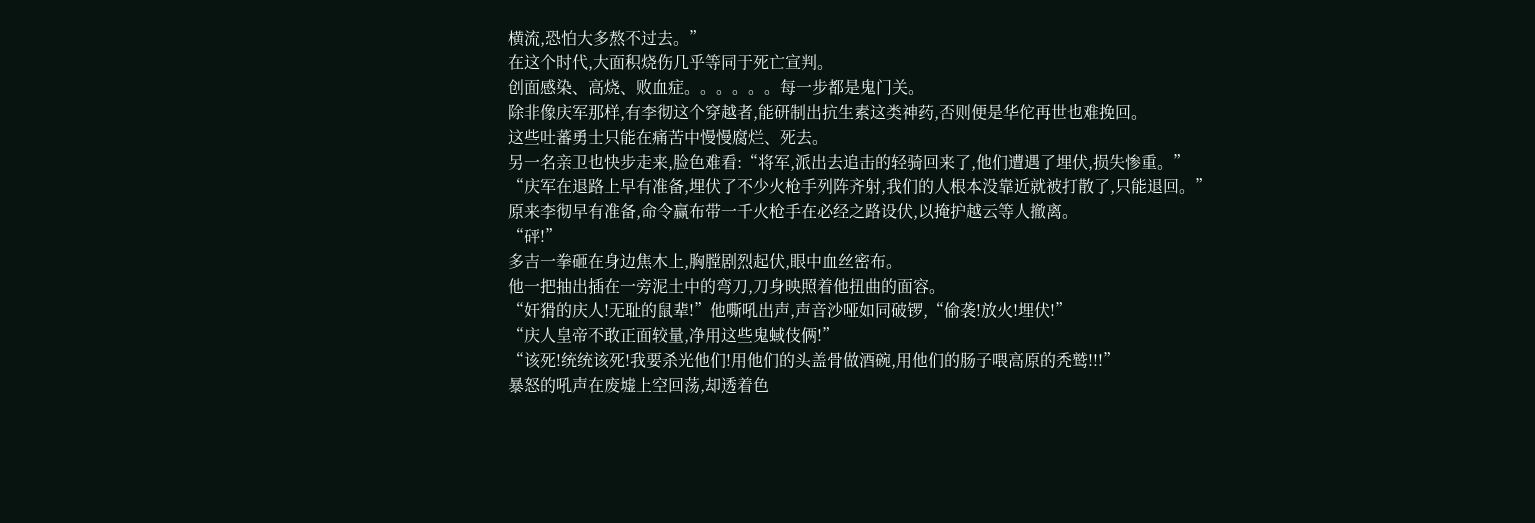横流,恐怕大多熬不过去。”
在这个时代,大面积烧伤几乎等同于死亡宣判。
创面感染、高烧、败血症。。。。。。每一步都是鬼门关。
除非像庆军那样,有李彻这个穿越者,能研制出抗生素这类神药,否则便是华佗再世也难挽回。
这些吐蕃勇士只能在痛苦中慢慢腐烂、死去。
另一名亲卫也快步走来,脸色难看:“将军,派出去追击的轻骑回来了,他们遭遇了埋伏,损失惨重。”
“庆军在退路上早有准备,埋伏了不少火枪手列阵齐射,我们的人根本没靠近就被打散了,只能退回。”
原来李彻早有准备,命令赢布带一千火枪手在必经之路设伏,以掩护越云等人撤离。
“砰!”
多吉一拳砸在身边焦木上,胸膛剧烈起伏,眼中血丝密布。
他一把抽出插在一旁泥土中的弯刀,刀身映照着他扭曲的面容。
“奸猾的庆人!无耻的鼠辈!”他嘶吼出声,声音沙哑如同破锣,“偷袭!放火!埋伏!”
“庆人皇帝不敢正面较量,净用这些鬼蜮伎俩!”
“该死!统统该死!我要杀光他们!用他们的头盖骨做酒碗,用他们的肠子喂高原的秃鹫!!!”
暴怒的吼声在废墟上空回荡,却透着色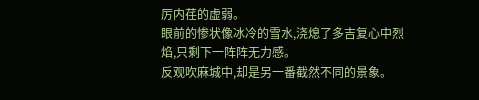厉内荏的虚弱。
眼前的惨状像冰冷的雪水,浇熄了多吉复心中烈焰,只剩下一阵阵无力感。
反观吹麻城中,却是另一番截然不同的景象。